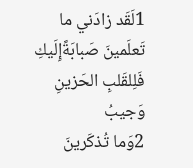1لَقَد زادَني ما تَعلَمينَ صَبابَةًإِلَيكِ فَلِلقَلبِ الحَزينِ وَجيبُ
2وَما تُذكَرينَ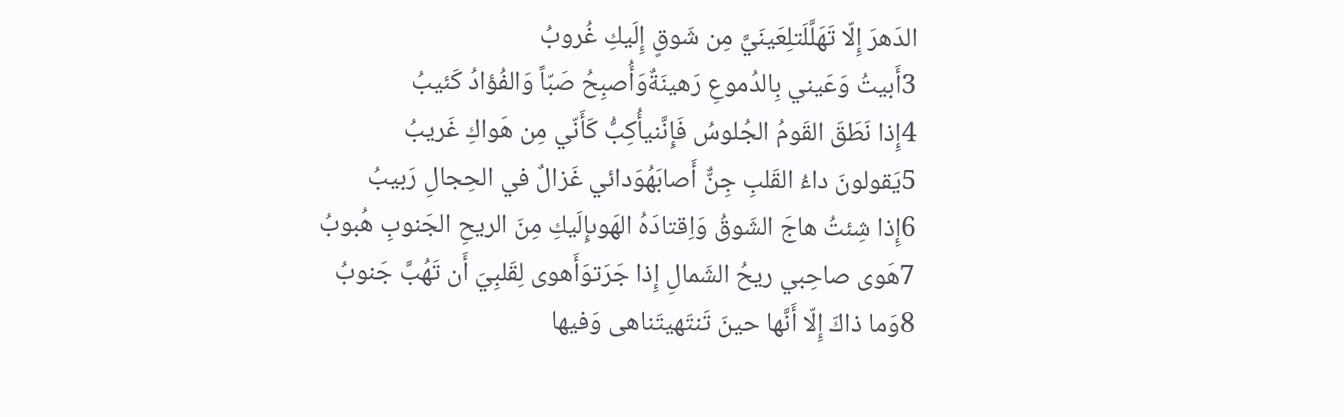الدَهرَ إِلّا تَهَلَّلَتلِعَينَيَّ مِن شَوقٍ إِلَيكِ غُروبُ
3أَبيتُ وَعَيني بِالدُموعِ رَهينَةٌوَأُصبِحُ صَبّاً وَالفُؤادُ كَئيبُ
4إِذا نَطَقَ القَومُ الجُلوسُ فَإِنَّنيأُكِبُّ كَأَنّي مِن هَواكِ غَريبُ
5يَقولونَ داءُ القَلبِ جِنٌّ أَصابَهُوَدائي غَزالٌ في الحِجالِ رَبيبُ
6إِذا شِئتُ هاجَ الشَوقُ وَاِقتادَهُ الهَوىإِلَيكِ مِنَ الريحِ الجَنوبِ هُبوبُ
7هَوى صاحِبي ريحُ الشَمالِ إِذا جَرَتوَأَهوى لِقَلبِيَ أَن تَهُبَّ جَنوبُ
8وَما ذاكَ إِلّا أَنَّها حينَ تَنتَهيتَناهى وَفيها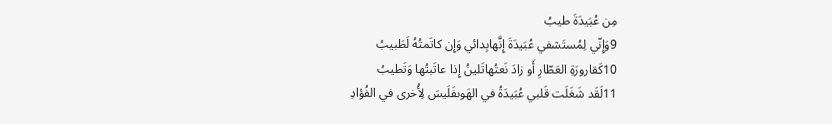مِن عُبَيدَةَ طيبُ
9وَإِنّي لِمُستَشفي عُبَيدَةَ إِنَّهابِدائي وَإِن كاتَمتُهُ لَطَبيبُ
10كَقارورَةِ العَطّارِ أَو زادَ نَعتُهاتَلينُ إِذا عاتَبتُها وَتَطيبُ
11لَقَد شَغَلَت قَلبي عُبَيدَةُ في الهَوىفَلَيسَ لِأُخرى في الفُؤادِ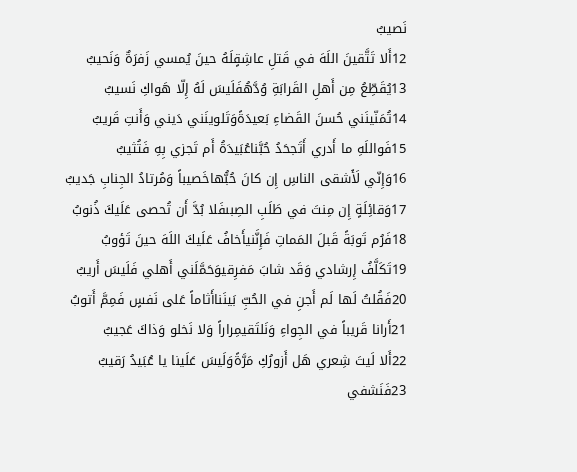نَصيبُ
12أَلا تَتَّقينَ اللَهَ في قَتلِ عاشِقٍلَهُ حينَ يُمسي زَفرَةٌ وَنَحيبُ
13يُقَطِّعُ مِن أَهلِ القَرابَةِ وُدَّهُفَلَيسَ لَهُ إِلّا هَواكِ نَسيبُ
14تُمَنّينَني حُسنَ القَضاءِ بَعيدَةًوَتَلوينَني دَيني وَأَنتِ قَريبُ
15فَواللَهِ ما أَدري أَتَجحَدُ حُبَّناعُبَيدَةُ أَم تَجزي بِهِ فَتُثيبُ
16وَإِنّي لَأَشقى الناسِ إِن كانَ حُبُّهاخَصيباً وَمُرتادُ الجِنابِ جَديبُ
17وَقائِلَةٍ إِن مِنتَ في طَلَبِ الصِبىفَلا بُدَّ أَن تُحصى عَلَيكَ ذُنوبُ
18فَرُم تَوبَةً قَبلَ المَماتِ فَإِنَّنيأَخافُ عَلَيكَ اللَهَ حينَ تَؤوبُ
19تَكَلَّفُ إِرشادي وَقَد شابَ مَفرِقيوَحَمَّلَني أَهلي فَلَيسَ أَريبُ
20فَقُلتُ لَها لَم أَجنِ في الحُبِّ بَينَناأَثاماً عَلى نَفسٍ فَمِمَّ أَتوبُ
21أَرانا قَريباً في الجِواءِ وَنَلتَقيمِراراً وَلا نَخلو وَذاكَ عَجيبُ
22أَلا لَيتَ شِعري هَل أَزورُكِ مَرَّةًوَلَيسَ عَلَينا يا عُبَيدُ رَقيبُ
23فَنَشفي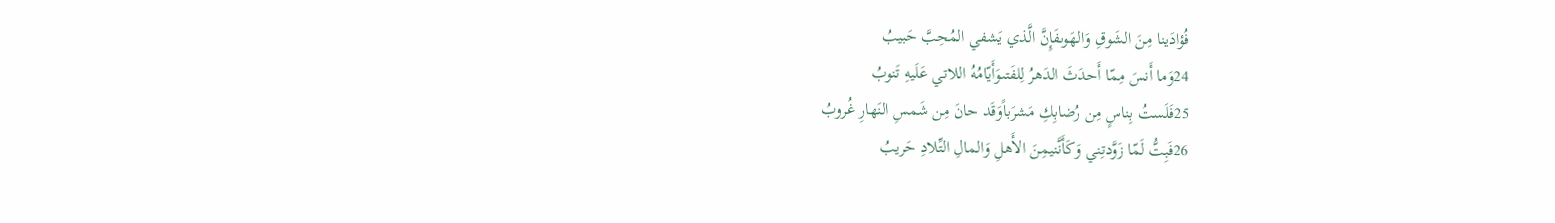فُؤادَينا مِنَ الشَوقِ وَالهَوىفَإِنَّ الَّذي يَشفي المُحِبَّ حَبيبُ
24وَما أَنسَ مِمّا أَحدَثَ الدَهرُ لِلفَتىوَأَيّامُهُ اللاتي عَلَيهِ تَنوبُ
25فَلَستُ بِناسٍ مِن رُضابِكِ مَشرَباًوَقَد حانَ مِن شَمسِ النَهارِ غُروبُ
26فَبِتُّ لَمّا زَوَّدتِني وَكَأَنَّنيمِنَ الأَهلِ وَالمالِ التِّلادِ حَريبُ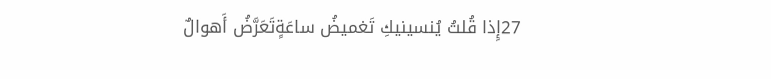27إِذا قُلتُ يُنسينيكِ تَغميضُ ساعَةٍتَعَرَّضُ أَهوالٌ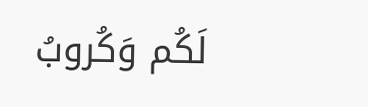لَكُم وَكُروبُ